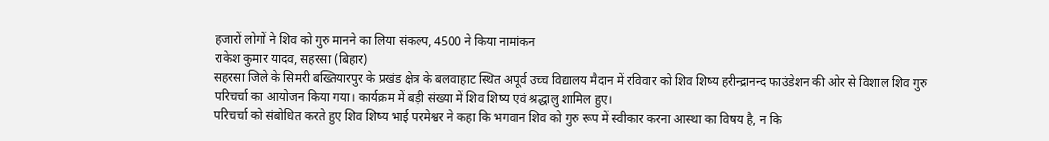हजारों लोगों ने शिव को गुरु मानने का लिया संकल्प, 4500 ने किया नामांकन
राकेश कुमार यादव, सहरसा (बिहार)
सहरसा जिले के सिमरी बख्तियारपुर के प्रखंड क्षेत्र के बलवाहाट स्थित अपूर्व उच्च विद्यालय मैदान में रविवार को शिव शिष्य हरीन्द्रानन्द फाउंडेशन की ओर से विशाल शिव गुरु परिचर्चा का आयोजन किया गया। कार्यक्रम में बड़ी संख्या में शिव शिष्य एवं श्रद्धालु शामिल हुए।
परिचर्चा को संबोधित करते हुए शिव शिष्य भाई परमेश्वर ने कहा कि भगवान शिव को गुरु रूप में स्वीकार करना आस्था का विषय है, न कि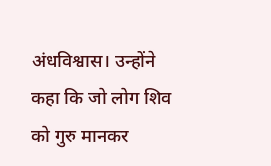अंधविश्वास। उन्होंने कहा कि जो लोग शिव को गुरु मानकर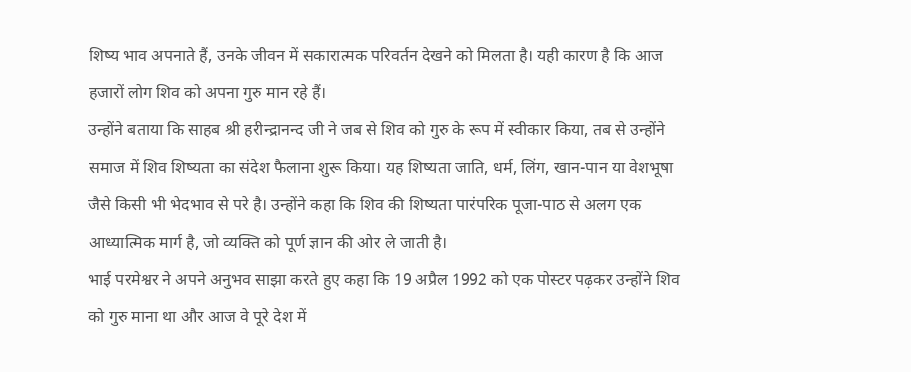शिष्य भाव अपनाते हैं, उनके जीवन में सकारात्मक परिवर्तन देखने को मिलता है। यही कारण है कि आज हजारों लोग शिव को अपना गुरु मान रहे हैं।
उन्होंने बताया कि साहब श्री हरीन्द्रानन्द जी ने जब से शिव को गुरु के रूप में स्वीकार किया, तब से उन्होंने समाज में शिव शिष्यता का संदेश फैलाना शुरू किया। यह शिष्यता जाति, धर्म, लिंग, खान-पान या वेशभूषा जैसे किसी भी भेदभाव से परे है। उन्होंने कहा कि शिव की शिष्यता पारंपरिक पूजा-पाठ से अलग एक आध्यात्मिक मार्ग है, जो व्यक्ति को पूर्ण ज्ञान की ओर ले जाती है।
भाई परमेश्वर ने अपने अनुभव साझा करते हुए कहा कि 19 अप्रैल 1992 को एक पोस्टर पढ़कर उन्होंने शिव को गुरु माना था और आज वे पूरे देश में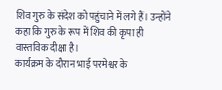शिव गुरु के संदेश को पहुंचाने में लगे हैं। उन्होंने कहा कि गुरु के रूप में शिव की कृपा ही वास्तविक दीक्षा है।
कार्यक्रम के दौरान भाई परमेश्वर के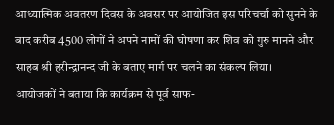आध्यात्मिक अवतरण दिवस के अवसर पर आयोजित इस परिचर्चा को सुनने के बाद करीब 4500 लोगों ने अपने नामों की घोषणा कर शिव को गुरु मानने और साहब श्री हरीन्द्रानन्द जी के बताए मार्ग पर चलने का संकल्प लिया।
आयोजकों ने बताया कि कार्यक्रम से पूर्व साफ-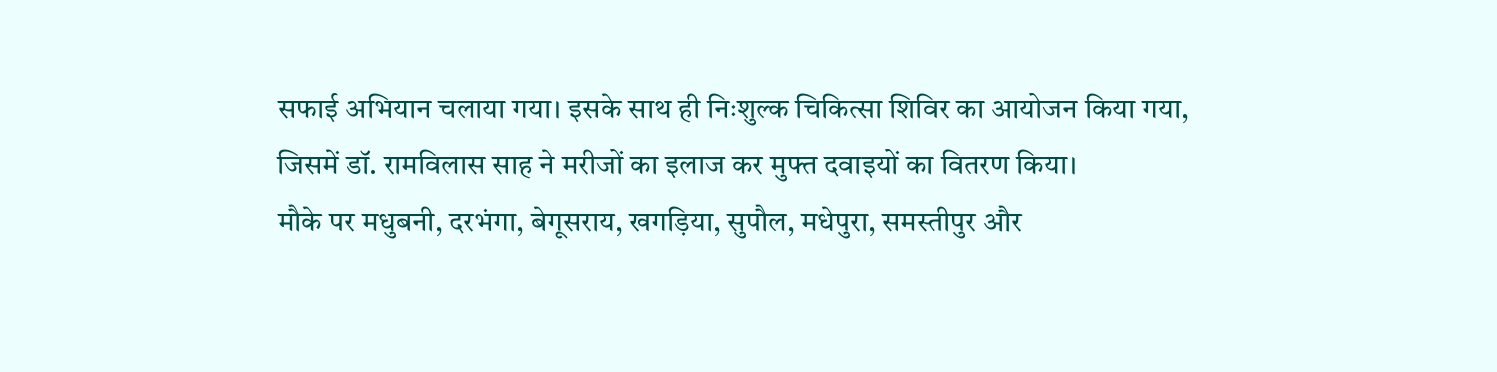सफाई अभियान चलाया गया। इसके साथ ही निःशुल्क चिकित्सा शिविर का आयोजन किया गया, जिसमें डॉ. रामविलास साह ने मरीजों का इलाज कर मुफ्त दवाइयों का वितरण किया।
मौके पर मधुबनी, दरभंगा, बेगूसराय, खगड़िया, सुपौल, मधेपुरा, समस्तीपुर और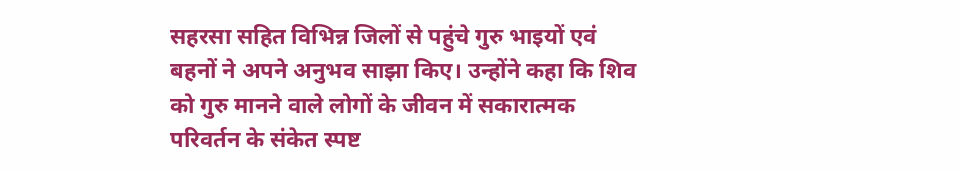सहरसा सहित विभिन्न जिलों से पहुंचे गुरु भाइयों एवं बहनों ने अपने अनुभव साझा किए। उन्होंने कहा कि शिव को गुरु मानने वाले लोगों के जीवन में सकारात्मक परिवर्तन के संकेत स्पष्ट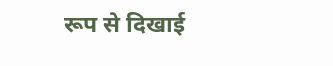रूप से दिखाई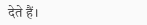देते हैं।